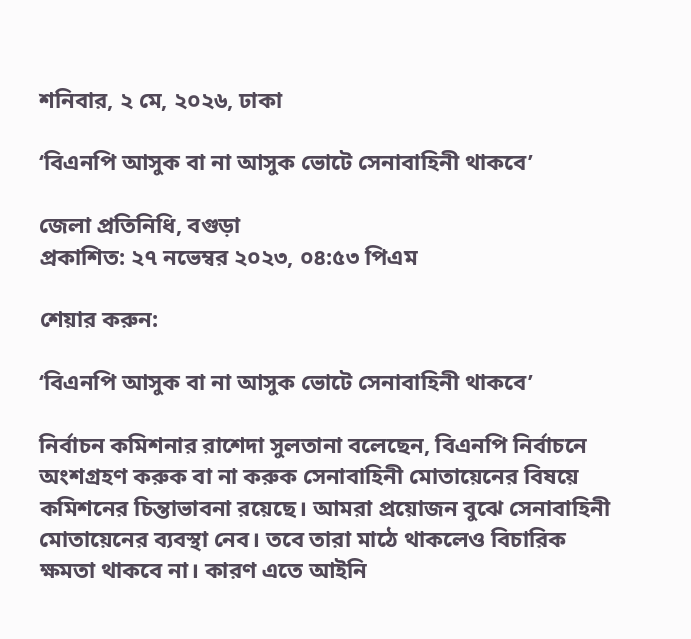শনিবার, ২ মে, ২০২৬, ঢাকা

‘বিএনপি আসুক বা না আসুক ভোটে সেনাবাহিনী থাকবে’

জেলা প্রতিনিধি, বগুড়া
প্রকাশিত: ২৭ নভেম্বর ২০২৩, ০৪:৫৩ পিএম

শেয়ার করুন:

‘বিএনপি আসুক বা না আসুক ভোটে সেনাবাহিনী থাকবে’

নির্বাচন কমিশনার রাশেদা সুলতানা বলেছেন, বিএনপি নির্বাচনে অংশগ্রহণ করুক বা না করুক সেনাবাহিনী মোতায়েনের বিষয়ে কমিশনের চিন্তাভাবনা রয়েছে। আমরা প্রয়োজন বুঝে সেনাবাহিনী মোতায়েনের ব্যবস্থা নেব। তবে তারা মাঠে থাকলেও বিচারিক ক্ষমতা থাকবে না। কারণ এতে আইনি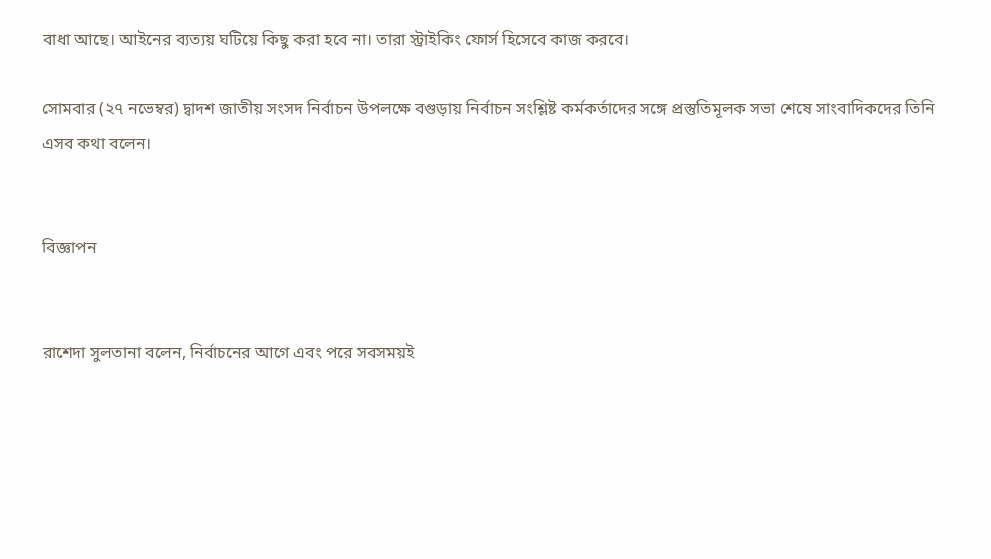বাধা আছে। আইনের ব্যত্যয় ঘটিয়ে কিছু করা হবে না। তারা স্ট্রাইকিং ফোর্স হিসেবে কাজ করবে।

সোমবার (২৭ নভেম্বর) দ্বাদশ জাতীয় সংসদ নির্বাচন উপলক্ষে বগুড়ায় নির্বাচন সংশ্লিষ্ট কর্মকর্তাদের সঙ্গে প্রস্তুতিমূলক সভা শেষে সাংবাদিকদের তিনি এসব কথা বলেন।


বিজ্ঞাপন


রাশেদা সুলতানা বলেন, নির্বাচনের আগে এবং পরে সবসময়ই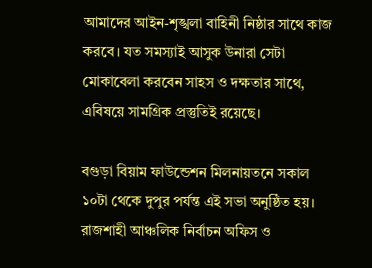আমাদের আইন-শৃঙ্খলা বাহিনী নিষ্ঠার সাথে কাজ করবে। যত সমস্যাই আসুক উনারা সেটা মোকাবেলা করবেন সাহস ও দক্ষতার সাথে, এবিষয়ে সামগ্রিক প্রস্তুতিই রয়েছে।

বগুড়া বিয়াম ফাউন্ডেশন মিলনায়তনে সকাল ১০টা থেকে দুপুর পর্যন্ত এই সভা অনুষ্ঠিত হয়। রাজশাহী আঞ্চলিক নির্বাচন অফিস ও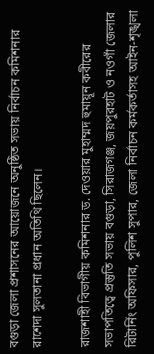বগুড়া জেলা প্রশাসনের আয়োজনে অনুষ্ঠিত সভায় নির্বাচন কমিশনার রাশেদা সুলতানা প্রধান অতিথি ছিলেন।

রাজশাহী বিভাগীয় কমিশনার ড. দেওয়ার মুহাম্মদ হুমায়ূন কবীরের সভাপতিত্বে প্রস্তুতি সভায় বগুড়া, সিরাজগঞ্জ, জয়পুরহাট ও নওগাঁ জেলার রিটার্নিং অফিসার, পুলিশ সুপার, জেলা নির্বাচন কর্মকর্তাসহ আইন-শৃঙ্খলা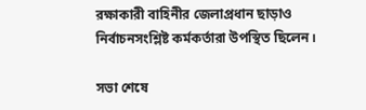রক্ষাকারী বাহিনীর জেলাপ্রধান ছাড়াও নির্বাচনসংশ্লিষ্ট কর্মকর্তারা উপস্থিত ছিলেন।

সভা শেষে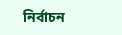নির্বাচন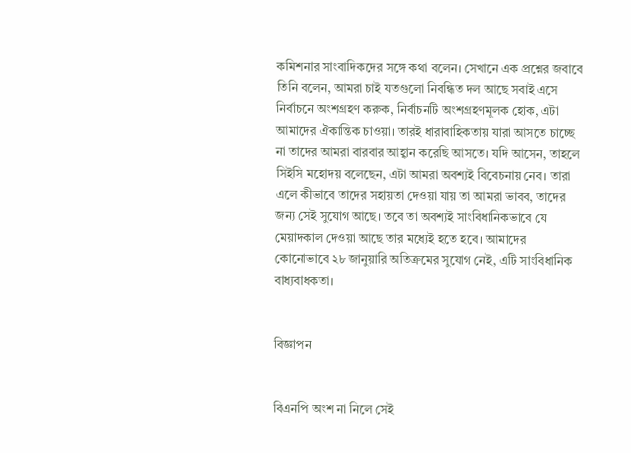কমিশনার সাংবাদিকদের সঙ্গে কথা বলেন। সেখানে এক প্রশ্নের জবাবে তিনি বলেন, আমরা চাই যতগুলো নিবন্ধিত দল আছে সবাই এসে নির্বাচনে অংশগ্রহণ করুক, নির্বাচনটি অংশগ্রহণমূলক হোক, এটা আমাদের ঐকান্তিক চাওয়া। তারই ধারাবাহিকতায় যারা আসতে চাচ্ছে না তাদের আমরা বারবার আহ্বান করেছি আসতে। যদি আসেন, তাহলে সিইসি মহোদয় বলেছেন, এটা আমরা অবশ্যই বিবেচনায় নেব। তারা এলে কীভাবে তাদের সহায়তা দেওয়া যায় তা আমরা ভাবব, তাদের জন্য সেই সুযোগ আছে। তবে তা অবশ্যই সাংবিধানিকভাবে যে মেয়াদকাল দেওয়া আছে তার মধ্যেই হতে হবে। আমাদের কোনোভাবে ২৮ জানুয়ারি অতিক্রমের সুযোগ নেই, এটি সাংবিধানিক বাধ্যবাধকতা।


বিজ্ঞাপন


বিএনপি অংশ না নিলে সেই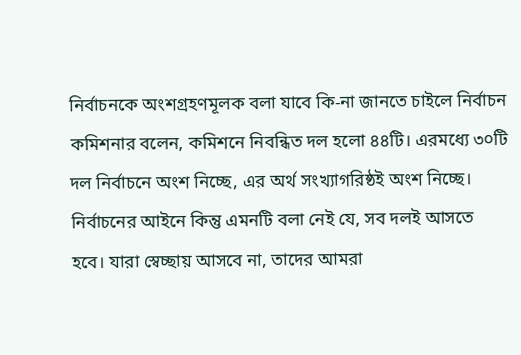নির্বাচনকে অংশগ্রহণমূলক বলা যাবে কি-না জানতে চাইলে নির্বাচন কমিশনার বলেন, কমিশনে নিবন্ধিত দল হলো ৪৪টি। এরমধ্যে ৩০টি দল নির্বাচনে অংশ নিচ্ছে, এর অর্থ সংখ্যাগরিষ্ঠই অংশ নিচ্ছে। নির্বাচনের আইনে কিন্তু এমনটি বলা নেই যে, সব দলই আসতে হবে। যারা স্বেচ্ছায় আসবে না, তাদের আমরা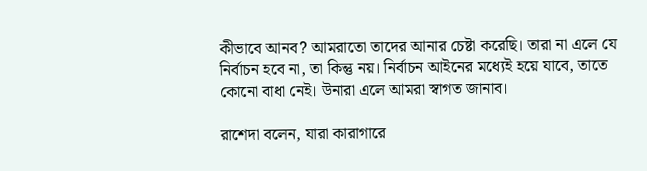কীভাবে আনব? আমরাতো তাদের আনার চেষ্টা করেছি। তারা না এলে যে নির্বাচন হবে না, তা কিন্তু নয়। নির্বাচন আইনের মধ্যেই হয়ে যাবে, তাতে কোনো বাধা নেই। উনারা এলে আমরা স্বাগত জানাব।

রাশেদা বলেন, যারা কারাগারে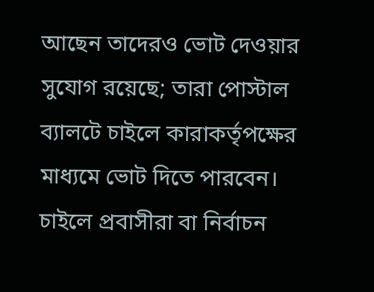আছেন তাদেরও ভোট দেওয়ার সুযোগ রয়েছে; তারা পোস্টাল ব্যালটে চাইলে কারাকর্তৃপক্ষের মাধ্যমে ভোট দিতে পারবেন। চাইলে প্রবাসীরা বা নির্বাচন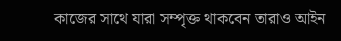কাজের সাথে যারা সম্পৃক্ত থাকবেন তারাও আইন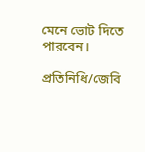মেনে ভোট দিতে পারবেন।

প্রতিনিধি/জেবি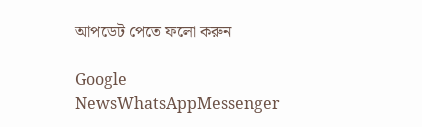আপডেট পেতে ফলো করুন

Google NewsWhatsAppMessenger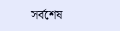সর্বশেষ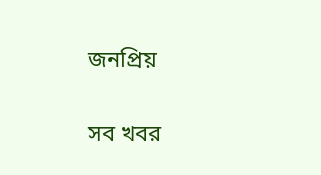জনপ্রিয়

সব খবর